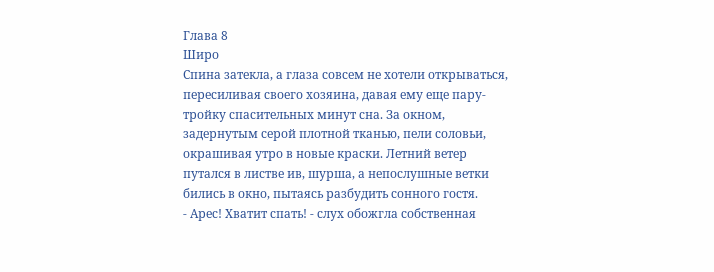Глава 8
Широ
Спина затекла, а глаза совсем не хотели открываться, пересиливая своего хозяина, давая ему еще пару-тройку спасительных минут сна. За окном, задернутым серой плотной тканью, пели соловьи, окрашивая утро в новые краски. Летний ветер путался в листве ив, шурша, а непослушные ветки бились в окно, пытаясь разбудить сонного гостя.
- Арес! Хватит спать! - слух обожгла собственная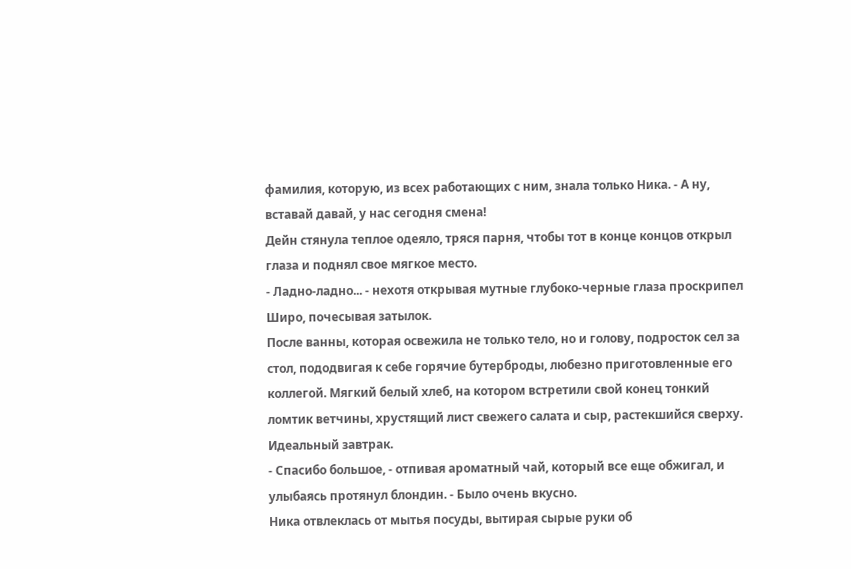фамилия, которую, из всех работающих с ним, знала только Ника. - А ну, вставай давай, у нас сегодня смена!
Дейн стянула теплое одеяло, тряся парня, чтобы тот в конце концов открыл глаза и поднял свое мягкое место.
- Ладно-ладно... - нехотя открывая мутные глубоко-черные глаза проскрипел Широ, почесывая затылок.
После ванны, которая освежила не только тело, но и голову, подросток сел за стол, пододвигая к себе горячие бутерброды, любезно приготовленные его коллегой. Мягкий белый хлеб, на котором встретили свой конец тонкий ломтик ветчины, хрустящий лист свежего салата и сыр, растекшийся сверху. Идеальный завтрак.
- Спасибо большое, - отпивая ароматный чай, который все еще обжигал, и улыбаясь протянул блондин. - Было очень вкусно.
Ника отвлеклась от мытья посуды, вытирая сырые руки об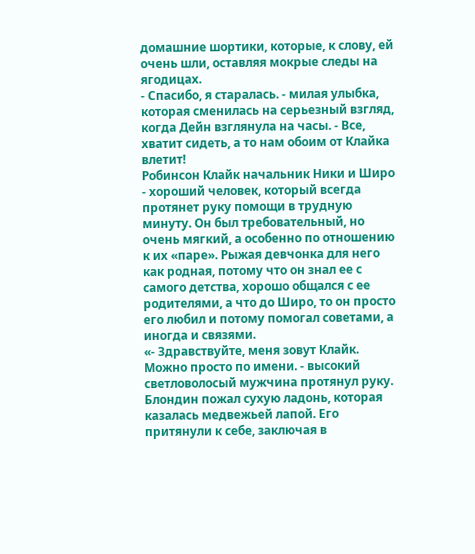домашние шортики, которые, к слову, ей очень шли, оставляя мокрые следы на ягодицах.
- Спасибо, я старалась. - милая улыбка, которая сменилась на серьезный взгляд, когда Дейн взглянула на часы. - Все, хватит сидеть, а то нам обоим от Клайка влетит!
Робинсон Клайк начальник Ники и Широ - хороший человек, который всегда протянет руку помощи в трудную минуту. Он был требовательный, но очень мягкий, а особенно по отношению к их «паре». Рыжая девчонка для него как родная, потому что он знал ее с самого детства, хорошо общался с ее родителями, а что до Широ, то он просто его любил и потому помогал советами, а иногда и связями.
«- Здравствуйте, меня зовут Клайк. Можно просто по имени. - высокий светловолосый мужчина протянул руку. Блондин пожал сухую ладонь, которая казалась медвежьей лапой. Его притянули к себе, заключая в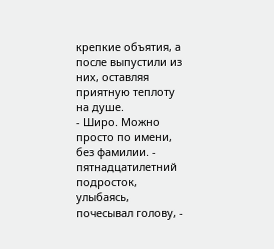крепкие объятия, а после выпустили из них, оставляя приятную теплоту на душе.
- Широ. Можно просто по имени, без фамилии. - пятнадцатилетний подросток, улыбаясь, почесывал голову, -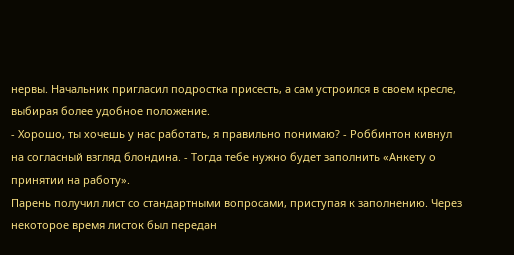нервы. Начальник пригласил подростка присесть, а сам устроился в своем кресле, выбирая более удобное положение.
- Хорошо, ты хочешь у нас работать, я правильно понимаю? - Роббинтон кивнул на согласный взгляд блондина. - Тогда тебе нужно будет заполнить «Анкету о принятии на работу».
Парень получил лист со стандартными вопросами, приступая к заполнению. Через некоторое время листок был передан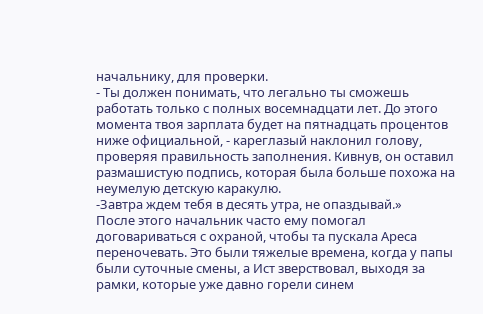начальнику, для проверки.
- Ты должен понимать, что легально ты сможешь работать только с полных восемнадцати лет. До этого момента твоя зарплата будет на пятнадцать процентов ниже официальной, - кареглазый наклонил голову, проверяя правильность заполнения. Кивнув, он оставил размашистую подпись, которая была больше похожа на неумелую детскую каракулю.
-Завтра ждем тебя в десять утра, не опаздывай.»
После этого начальник часто ему помогал договариваться с охраной, чтобы та пускала Ареса переночевать. Это были тяжелые времена, когда у папы были суточные смены, а Ист зверствовал, выходя за рамки, которые уже давно горели синем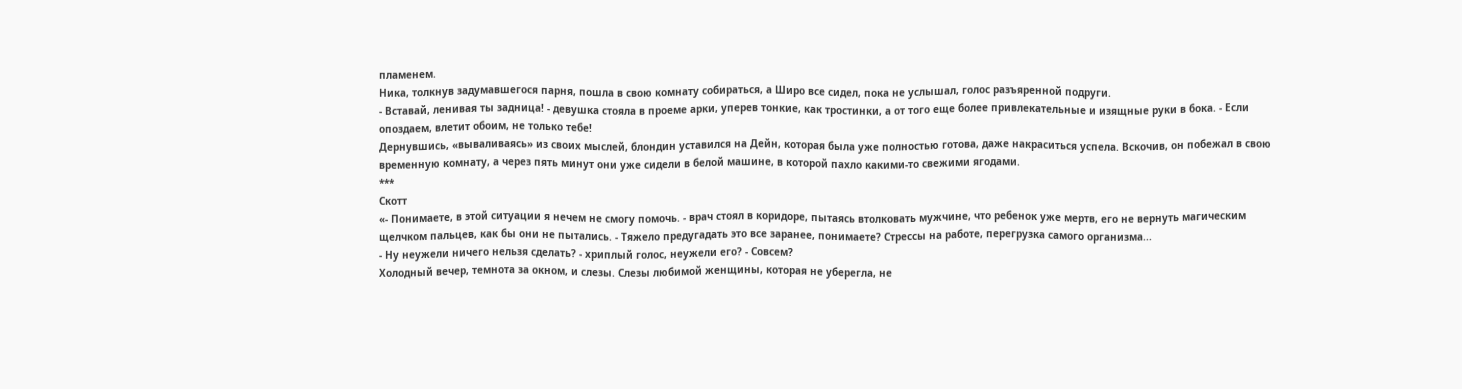пламенем.
Ника, толкнув задумавшегося парня, пошла в свою комнату собираться, а Широ все сидел, пока не услышал, голос разъяренной подруги.
- Вставай, ленивая ты задница! - девушка стояла в проеме арки, уперев тонкие, как тростинки, а от того еще более привлекательные и изящные руки в бока. - Если опоздаем, влетит обоим, не только тебе!
Дернувшись, «вываливаясь» из своих мыслей, блондин уставился на Дейн, которая была уже полностью готова, даже накраситься успела. Вскочив, он побежал в свою временную комнату, а через пять минут они уже сидели в белой машине, в которой пахло какими-то свежими ягодами.
***
Скотт
«- Понимаете, в этой ситуации я нечем не смогу помочь. - врач стоял в коридоре, пытаясь втолковать мужчине, что ребенок уже мертв, его не вернуть магическим щелчком пальцев, как бы они не пытались. - Тяжело предугадать это все заранее, понимаете? Стрессы на работе, перегрузка самого организма...
- Ну неужели ничего нельзя сделать? - хриплый голос, неужели его? - Совсем?
Холодный вечер, темнота за окном, и слезы. Слезы любимой женщины, которая не уберегла, не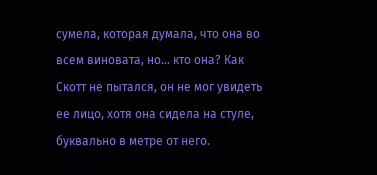сумела, которая думала, что она во всем виновата, но... кто она? Как Скотт не пытался, он не мог увидеть ее лицо, хотя она сидела на стуле, буквально в метре от него.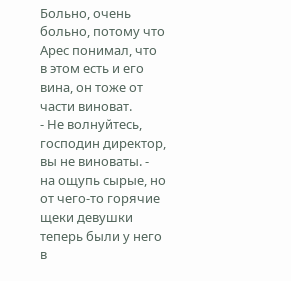Больно, очень больно, потому что Арес понимал, что в этом есть и его вина, он тоже от части виноват.
- Не волнуйтесь, господин директор, вы не виноваты. - на ощупь сырые, но от чего-то горячие щеки девушки теперь были у него в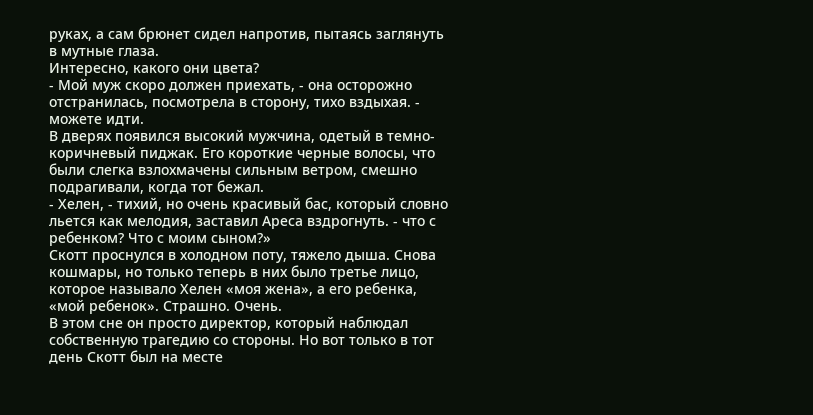руках, а сам брюнет сидел напротив, пытаясь заглянуть в мутные глаза.
Интересно, какого они цвета?
- Мой муж скоро должен приехать, - она осторожно отстранилась, посмотрела в сторону, тихо вздыхая. - можете идти.
В дверях появился высокий мужчина, одетый в темно-коричневый пиджак. Его короткие черные волосы, что были слегка взлохмачены сильным ветром, смешно подрагивали, когда тот бежал.
- Хелен, - тихий, но очень красивый бас, который словно льется как мелодия, заставил Ареса вздрогнуть. - что с ребенком? Что с моим сыном?»
Скотт проснулся в холодном поту, тяжело дыша. Снова кошмары, но только теперь в них было третье лицо, которое называло Хелен «моя жена», а его ребенка, «мой ребенок». Страшно. Очень.
В этом сне он просто директор, который наблюдал собственную трагедию со стороны. Но вот только в тот день Скотт был на месте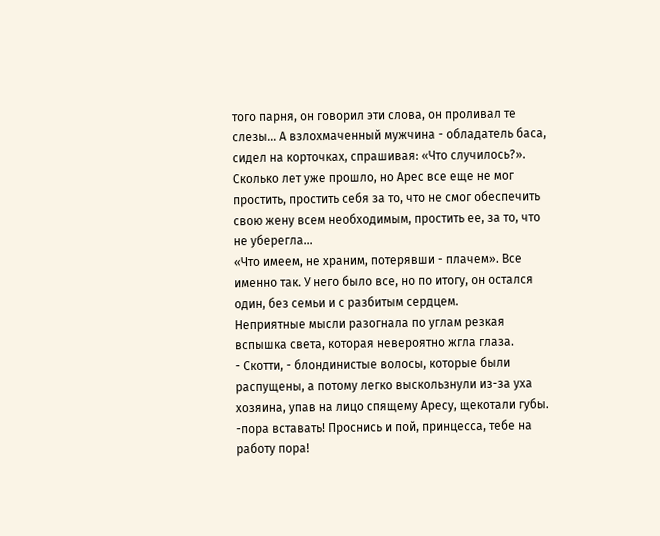того парня, он говорил эти слова, он проливал те слезы... А взлохмаченный мужчина - обладатель баса, сидел на корточках, спрашивая: «Что случилось?».
Сколько лет уже прошло, но Арес все еще не мог простить, простить себя за то, что не смог обеспечить свою жену всем необходимым, простить ее, за то, что не уберегла...
«Что имеем, не храним, потерявши - плачем». Все именно так. У него было все, но по итогу, он остался один, без семьи и с разбитым сердцем.
Неприятные мысли разогнала по углам резкая вспышка света, которая невероятно жгла глаза.
- Скотти, - блондинистые волосы, которые были распущены, а потому легко выскользнули из-за уха хозяина, упав на лицо спящему Аресу, щекотали губы. -пора вставать! Проснись и пой, принцесса, тебе на работу пора!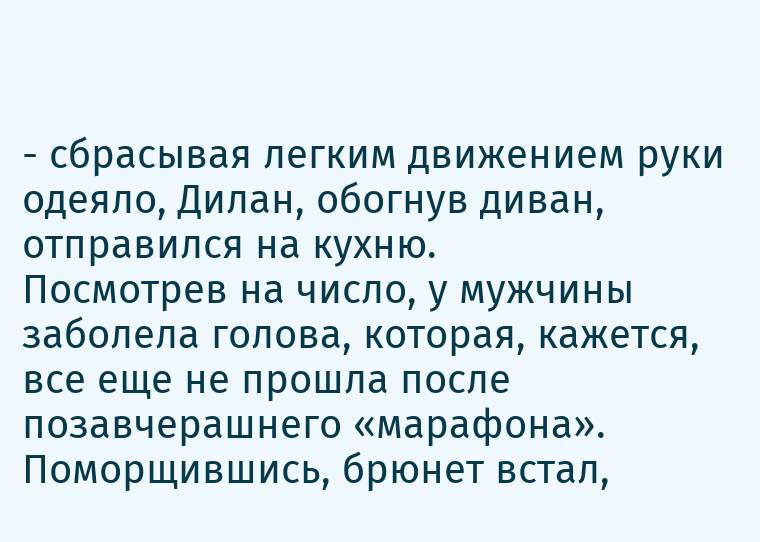- сбрасывая легким движением руки одеяло, Дилан, обогнув диван, отправился на кухню.
Посмотрев на число, у мужчины заболела голова, которая, кажется, все еще не прошла после позавчерашнего «марафона». Поморщившись, брюнет встал,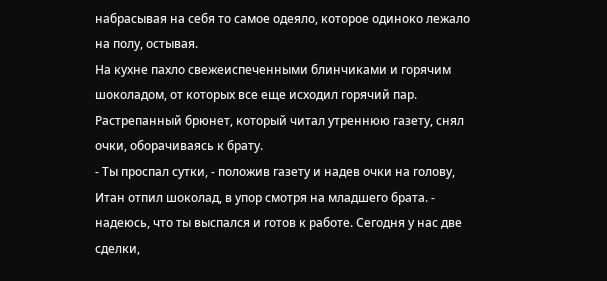набрасывая на себя то самое одеяло, которое одиноко лежало на полу, остывая.
На кухне пахло свежеиспеченными блинчиками и горячим шоколадом, от которых все еще исходил горячий пар. Растрепанный брюнет, который читал утреннюю газету, снял очки, оборачиваясь к брату.
- Ты проспал сутки, - положив газету и надев очки на голову, Итан отпил шоколад, в упор смотря на младшего брата. - надеюсь, что ты выспался и готов к работе. Сегодня у нас две сделки,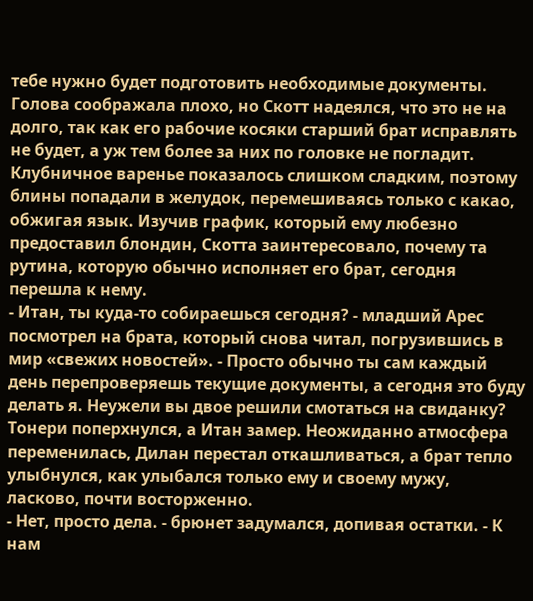тебе нужно будет подготовить необходимые документы.
Голова соображала плохо, но Скотт надеялся, что это не на долго, так как его рабочие косяки старший брат исправлять не будет, а уж тем более за них по головке не погладит.
Клубничное варенье показалось слишком сладким, поэтому блины попадали в желудок, перемешиваясь только с какао, обжигая язык. Изучив график, который ему любезно предоставил блондин, Скотта заинтересовало, почему та рутина, которую обычно исполняет его брат, сегодня перешла к нему.
- Итан, ты куда-то собираешься сегодня? - младший Арес посмотрел на брата, который снова читал, погрузившись в мир «свежих новостей». - Просто обычно ты сам каждый день перепроверяешь текущие документы, а сегодня это буду делать я. Неужели вы двое решили смотаться на свиданку?
Тонери поперхнулся, а Итан замер. Неожиданно атмосфера переменилась, Дилан перестал откашливаться, а брат тепло улыбнулся, как улыбался только ему и своему мужу, ласково, почти восторженно.
- Нет, просто дела. - брюнет задумался, допивая остатки. - К нам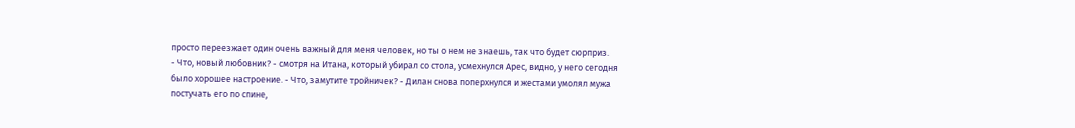просто переезжает один очень важный для меня человек, но ты о нем не знаешь, так что будет сюрприз.
- Что, новый любовник? - смотря на Итана, который убирал со стола, усмехнулся Арес, видно, у него сегодня было хорошее настроение. - Что, замутите тройничек? - Дилан снова поперхнулся и жестами умолял мужа постучать его по спине,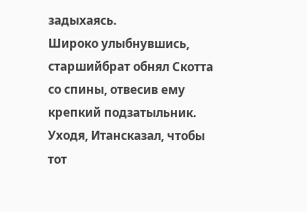задыхаясь.
Широко улыбнувшись, старшийбрат обнял Скотта со спины, отвесив ему крепкий подзатыльник. Уходя, Итансказал, чтобы тот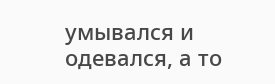умывался и одевался, а то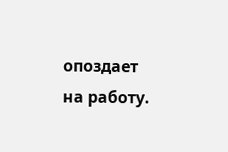опоздает на работу.